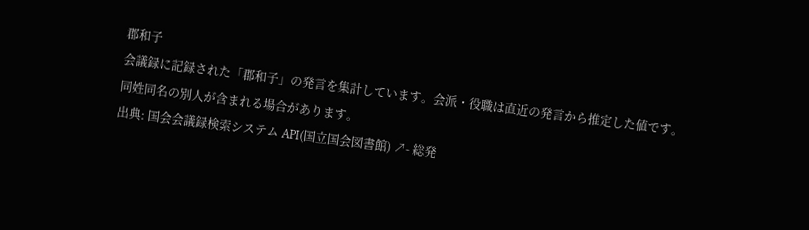郡和子
会議録に記録された「郡和子」の発言を集計しています。会派・役職は直近の発言から推定した値です。同姓同名の別人が含まれる場合があります。
出典: 国会会議録検索システム API(国立国会図書館) ↗- 総発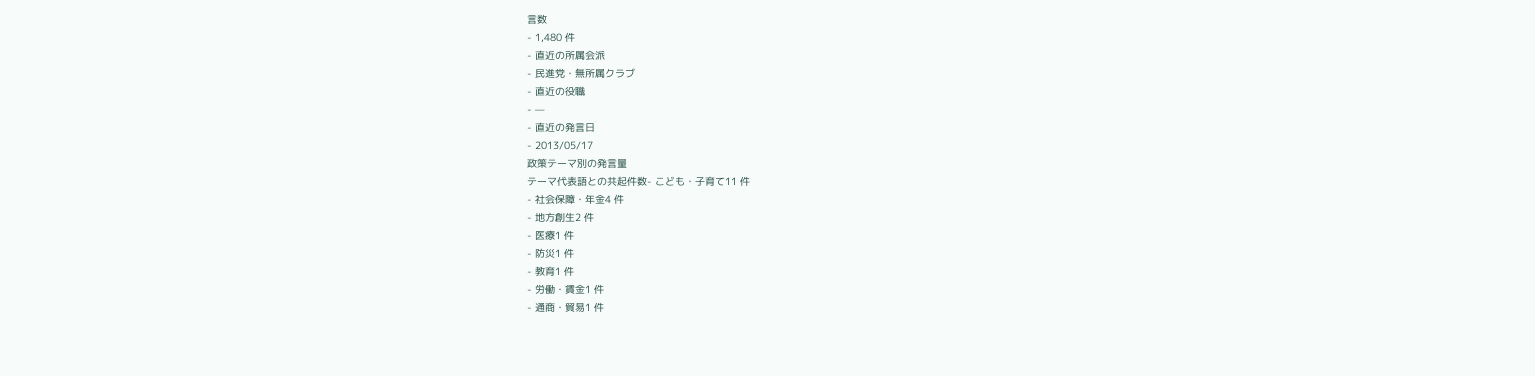言数
- 1,480 件
- 直近の所属会派
- 民進党・無所属クラブ
- 直近の役職
- —
- 直近の発言日
- 2013/05/17
政策テーマ別の発言量
テーマ代表語との共起件数- こども・子育て11 件
- 社会保障・年金4 件
- 地方創生2 件
- 医療1 件
- 防災1 件
- 教育1 件
- 労働・賃金1 件
- 通商・貿易1 件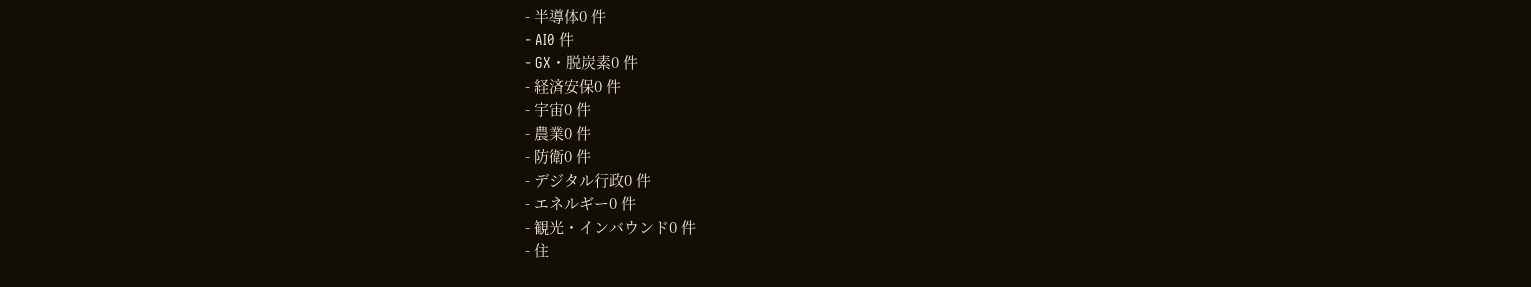- 半導体0 件
- AI0 件
- GX・脱炭素0 件
- 経済安保0 件
- 宇宙0 件
- 農業0 件
- 防衛0 件
- デジタル行政0 件
- エネルギー0 件
- 観光・インバウンド0 件
- 住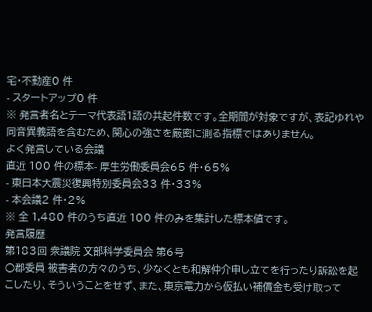宅・不動産0 件
- スタートアップ0 件
※ 発言者名とテーマ代表語1語の共起件数です。全期間が対象ですが、表記ゆれや 同音異義語を含むため、関心の強さを厳密に測る指標ではありません。
よく発言している会議
直近 100 件の標本- 厚生労働委員会65 件・65%
- 東日本大震災復興特別委員会33 件・33%
- 本会議2 件・2%
※ 全 1,480 件のうち直近 100 件のみを集計した標本値です。
発言履歴
第183回 衆議院 文部科学委員会 第6号
○郡委員 被害者の方々のうち、少なくとも和解仲介申し立てを行ったり訴訟を起こしたり、そういうことをせず、また、東京電力から仮払い補償金も受け取って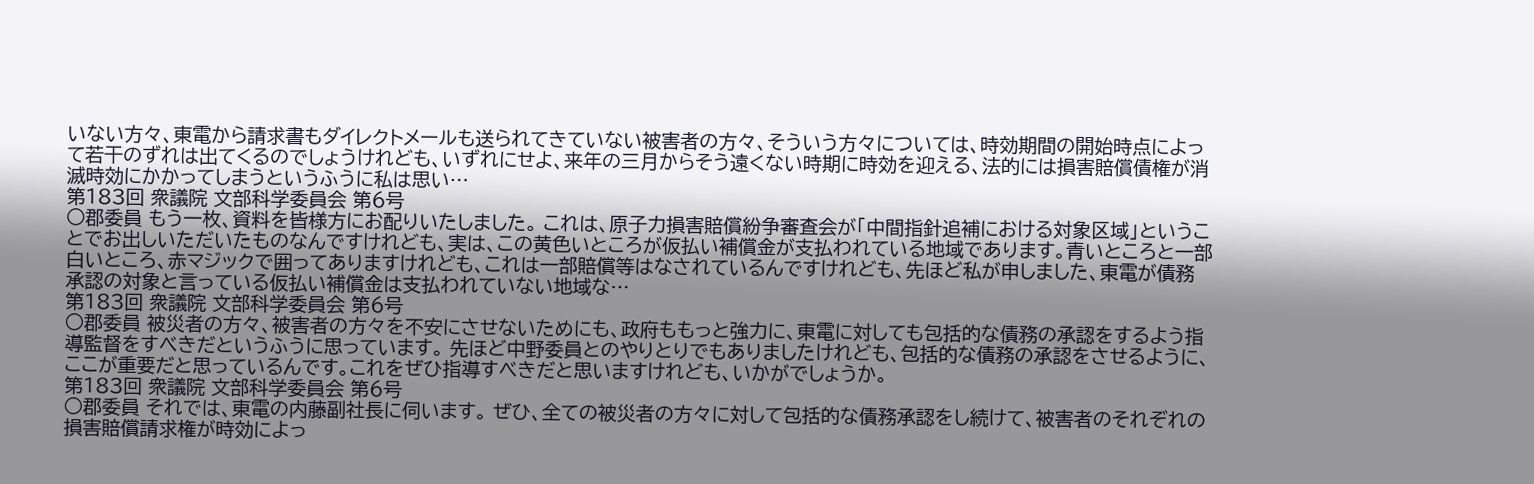いない方々、東電から請求書もダイレクトメールも送られてきていない被害者の方々、そういう方々については、時効期間の開始時点によって若干のずれは出てくるのでしょうけれども、いずれにせよ、来年の三月からそう遠くない時期に時効を迎える、法的には損害賠償債権が消滅時効にかかってしまうというふうに私は思い…
第183回 衆議院 文部科学委員会 第6号
○郡委員 もう一枚、資料を皆様方にお配りいたしました。 これは、原子力損害賠償紛争審査会が「中間指針追補における対象区域」ということでお出しいただいたものなんですけれども、実は、この黄色いところが仮払い補償金が支払われている地域であります。青いところと一部白いところ、赤マジックで囲ってありますけれども、これは一部賠償等はなされているんですけれども、先ほど私が申しました、東電が債務承認の対象と言っている仮払い補償金は支払われていない地域な…
第183回 衆議院 文部科学委員会 第6号
○郡委員 被災者の方々、被害者の方々を不安にさせないためにも、政府ももっと強力に、東電に対しても包括的な債務の承認をするよう指導監督をすべきだというふうに思っています。 先ほど中野委員とのやりとりでもありましたけれども、包括的な債務の承認をさせるように、ここが重要だと思っているんです。これをぜひ指導すべきだと思いますけれども、いかがでしょうか。
第183回 衆議院 文部科学委員会 第6号
○郡委員 それでは、東電の内藤副社長に伺います。 ぜひ、全ての被災者の方々に対して包括的な債務承認をし続けて、被害者のそれぞれの損害賠償請求権が時効によっ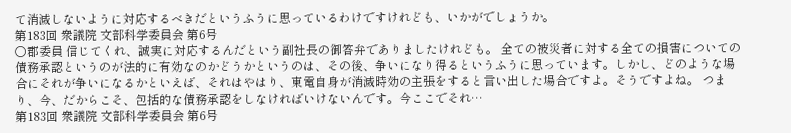て消滅しないように対応するべきだというふうに思っているわけですけれども、いかがでしょうか。
第183回 衆議院 文部科学委員会 第6号
○郡委員 信じてくれ、誠実に対応するんだという副社長の御答弁でありましたけれども。 全ての被災者に対する全ての損害についての債務承認というのが法的に有効なのかどうかというのは、その後、争いになり得るというふうに思っています。しかし、どのような場合にそれが争いになるかといえば、それはやはり、東電自身が消滅時効の主張をすると言い出した場合ですよ。そうですよね。 つまり、今、だからこそ、包括的な債務承認をしなければいけないんです。今ここでそれ…
第183回 衆議院 文部科学委員会 第6号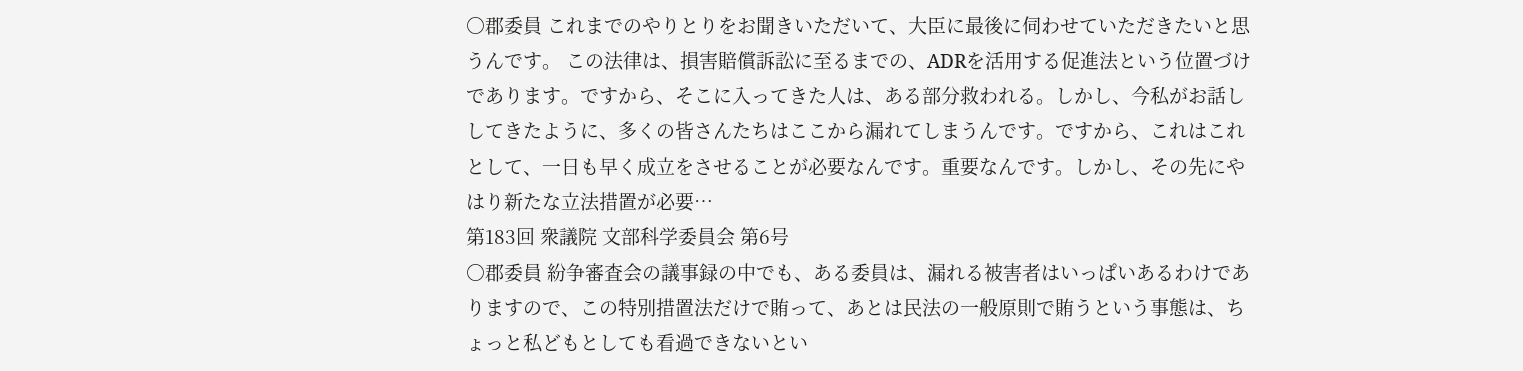○郡委員 これまでのやりとりをお聞きいただいて、大臣に最後に伺わせていただきたいと思うんです。 この法律は、損害賠償訴訟に至るまでの、ADRを活用する促進法という位置づけであります。ですから、そこに入ってきた人は、ある部分救われる。しかし、今私がお話ししてきたように、多くの皆さんたちはここから漏れてしまうんです。ですから、これはこれとして、一日も早く成立をさせることが必要なんです。重要なんです。しかし、その先にやはり新たな立法措置が必要…
第183回 衆議院 文部科学委員会 第6号
○郡委員 紛争審査会の議事録の中でも、ある委員は、漏れる被害者はいっぱいあるわけでありますので、この特別措置法だけで賄って、あとは民法の一般原則で賄うという事態は、ちょっと私どもとしても看過できないとい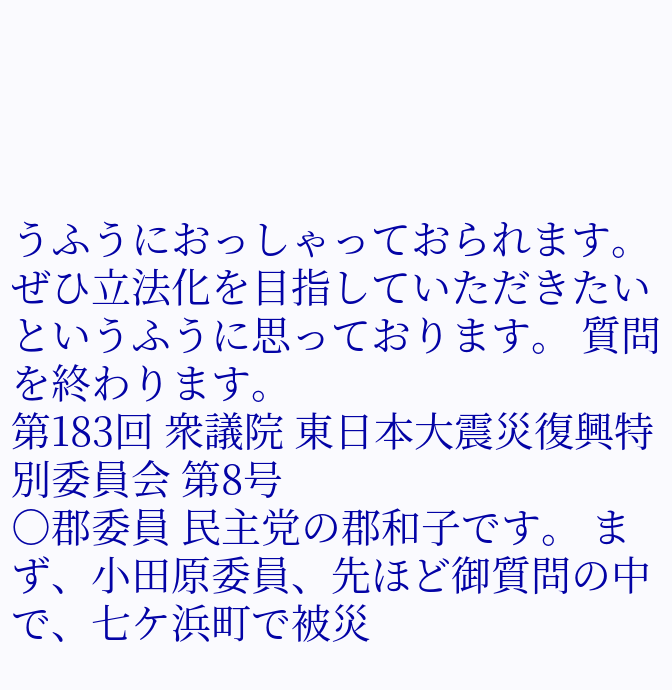うふうにおっしゃっておられます。ぜひ立法化を目指していただきたいというふうに思っております。 質問を終わります。
第183回 衆議院 東日本大震災復興特別委員会 第8号
○郡委員 民主党の郡和子です。 まず、小田原委員、先ほど御質問の中で、七ケ浜町で被災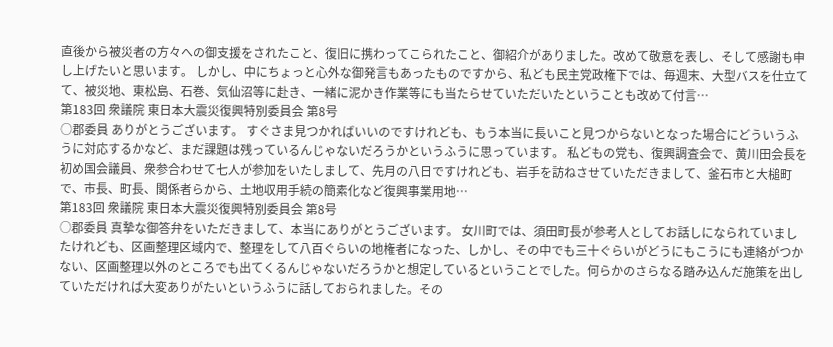直後から被災者の方々への御支援をされたこと、復旧に携わってこられたこと、御紹介がありました。改めて敬意を表し、そして感謝も申し上げたいと思います。 しかし、中にちょっと心外な御発言もあったものですから、私ども民主党政権下では、毎週末、大型バスを仕立てて、被災地、東松島、石巻、気仙沼等に赴き、一緒に泥かき作業等にも当たらせていただいたということも改めて付言…
第183回 衆議院 東日本大震災復興特別委員会 第8号
○郡委員 ありがとうございます。 すぐさま見つかればいいのですけれども、もう本当に長いこと見つからないとなった場合にどういうふうに対応するかなど、まだ課題は残っているんじゃないだろうかというふうに思っています。 私どもの党も、復興調査会で、黄川田会長を初め国会議員、衆参合わせて七人が参加をいたしまして、先月の八日ですけれども、岩手を訪ねさせていただきまして、釜石市と大槌町で、市長、町長、関係者らから、土地収用手続の簡素化など復興事業用地…
第183回 衆議院 東日本大震災復興特別委員会 第8号
○郡委員 真摯な御答弁をいただきまして、本当にありがとうございます。 女川町では、須田町長が参考人としてお話しになられていましたけれども、区画整理区域内で、整理をして八百ぐらいの地権者になった、しかし、その中でも三十ぐらいがどうにもこうにも連絡がつかない、区画整理以外のところでも出てくるんじゃないだろうかと想定しているということでした。何らかのさらなる踏み込んだ施策を出していただければ大変ありがたいというふうに話しておられました。その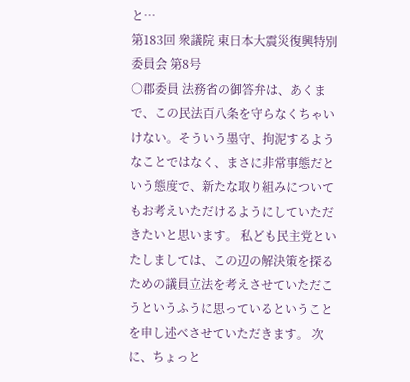と…
第183回 衆議院 東日本大震災復興特別委員会 第8号
○郡委員 法務省の御答弁は、あくまで、この民法百八条を守らなくちゃいけない。そういう墨守、拘泥するようなことではなく、まさに非常事態だという態度で、新たな取り組みについてもお考えいただけるようにしていただきたいと思います。 私ども民主党といたしましては、この辺の解決策を探るための議員立法を考えさせていただこうというふうに思っているということを申し述べさせていただきます。 次に、ちょっと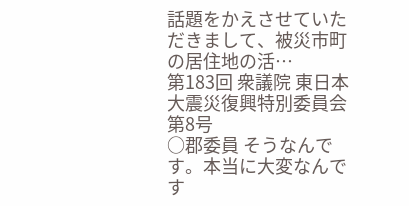話題をかえさせていただきまして、被災市町の居住地の活…
第183回 衆議院 東日本大震災復興特別委員会 第8号
○郡委員 そうなんです。本当に大変なんです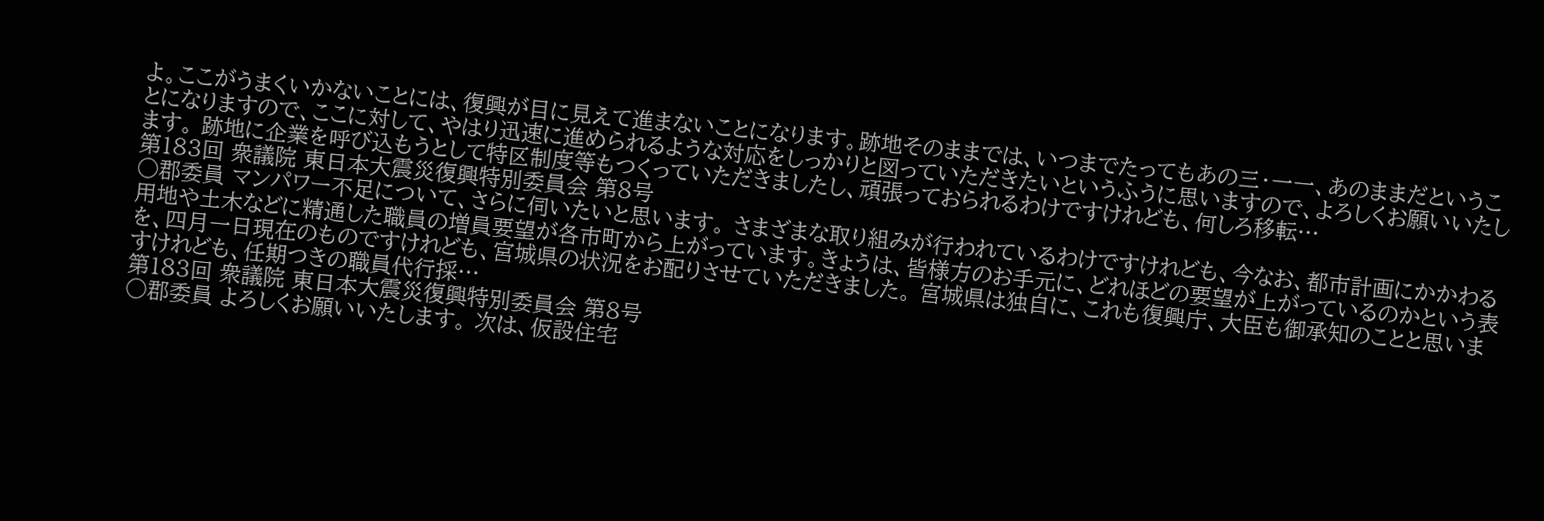よ。ここがうまくいかないことには、復興が目に見えて進まないことになります。跡地そのままでは、いつまでたってもあの三・一一、あのままだということになりますので、ここに対して、やはり迅速に進められるような対応をしっかりと図っていただきたいというふうに思いますので、よろしくお願いいたします。 跡地に企業を呼び込もうとして特区制度等もつくっていただきましたし、頑張っておられるわけですけれども、何しろ移転…
第183回 衆議院 東日本大震災復興特別委員会 第8号
○郡委員 マンパワー不足について、さらに伺いたいと思います。 さまざまな取り組みが行われているわけですけれども、今なお、都市計画にかかわる用地や土木などに精通した職員の増員要望が各市町から上がっています。きょうは、皆様方のお手元に、どれほどの要望が上がっているのかという表を、四月一日現在のものですけれども、宮城県の状況をお配りさせていただきました。 宮城県は独自に、これも復興庁、大臣も御承知のことと思いますけれども、任期つきの職員代行採…
第183回 衆議院 東日本大震災復興特別委員会 第8号
○郡委員 よろしくお願いいたします。 次は、仮設住宅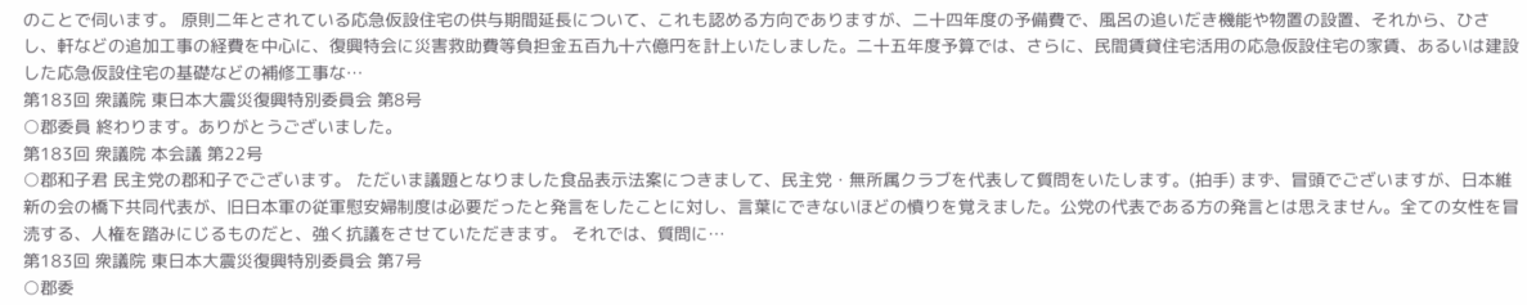のことで伺います。 原則二年とされている応急仮設住宅の供与期間延長について、これも認める方向でありますが、二十四年度の予備費で、風呂の追いだき機能や物置の設置、それから、ひさし、軒などの追加工事の経費を中心に、復興特会に災害救助費等負担金五百九十六億円を計上いたしました。二十五年度予算では、さらに、民間賃貸住宅活用の応急仮設住宅の家賃、あるいは建設した応急仮設住宅の基礎などの補修工事な…
第183回 衆議院 東日本大震災復興特別委員会 第8号
○郡委員 終わります。ありがとうございました。
第183回 衆議院 本会議 第22号
○郡和子君 民主党の郡和子でございます。 ただいま議題となりました食品表示法案につきまして、民主党・無所属クラブを代表して質問をいたします。(拍手) まず、冒頭でございますが、日本維新の会の橋下共同代表が、旧日本軍の従軍慰安婦制度は必要だったと発言をしたことに対し、言葉にできないほどの憤りを覚えました。公党の代表である方の発言とは思えません。全ての女性を冒涜する、人権を踏みにじるものだと、強く抗議をさせていただきます。 それでは、質問に…
第183回 衆議院 東日本大震災復興特別委員会 第7号
○郡委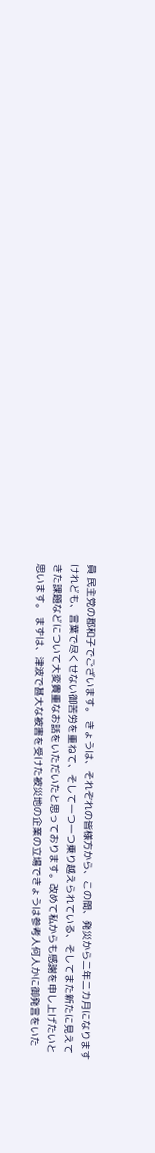員 民主党の郡和子でございます。 きょうは、それぞれの皆様方から、この間、発災から二年二カ月になりますけれども、言葉で尽くせない御苦労を重ねて、そして一つ一つ乗り越えられている、そしてまた新たに見えてきた課題などについて大変貴重なお話をいただいたと思っております。改めて私からも感謝を申し上げたいと思います。 まずは、津波で甚大な被害を受けた被災地の企業の立場できょうは参考人何人かに御発言をいた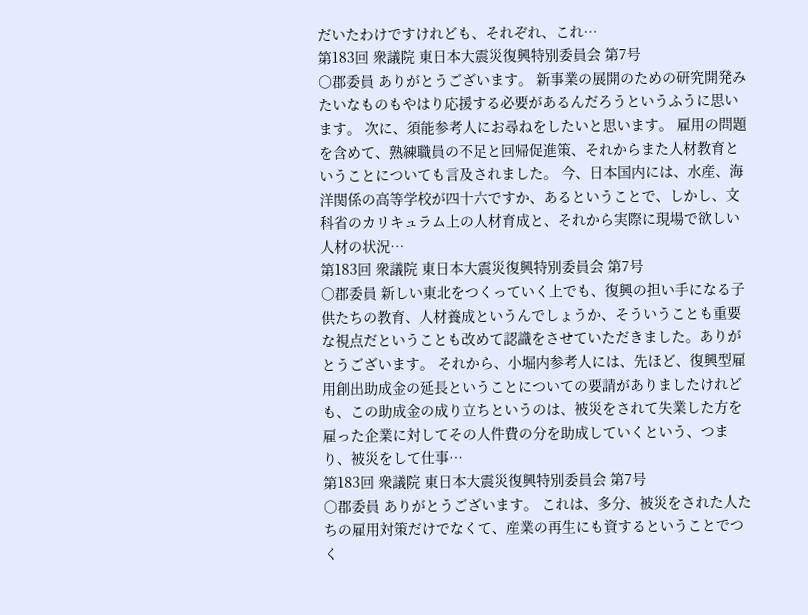だいたわけですけれども、それぞれ、これ…
第183回 衆議院 東日本大震災復興特別委員会 第7号
○郡委員 ありがとうございます。 新事業の展開のための研究開発みたいなものもやはり応援する必要があるんだろうというふうに思います。 次に、須能参考人にお尋ねをしたいと思います。 雇用の問題を含めて、熟練職員の不足と回帰促進策、それからまた人材教育ということについても言及されました。 今、日本国内には、水産、海洋関係の高等学校が四十六ですか、あるということで、しかし、文科省のカリキュラム上の人材育成と、それから実際に現場で欲しい人材の状況…
第183回 衆議院 東日本大震災復興特別委員会 第7号
○郡委員 新しい東北をつくっていく上でも、復興の担い手になる子供たちの教育、人材養成というんでしょうか、そういうことも重要な視点だということも改めて認識をさせていただきました。ありがとうございます。 それから、小堀内参考人には、先ほど、復興型雇用創出助成金の延長ということについての要請がありましたけれども、この助成金の成り立ちというのは、被災をされて失業した方を雇った企業に対してその人件費の分を助成していくという、つまり、被災をして仕事…
第183回 衆議院 東日本大震災復興特別委員会 第7号
○郡委員 ありがとうございます。 これは、多分、被災をされた人たちの雇用対策だけでなくて、産業の再生にも資するということでつく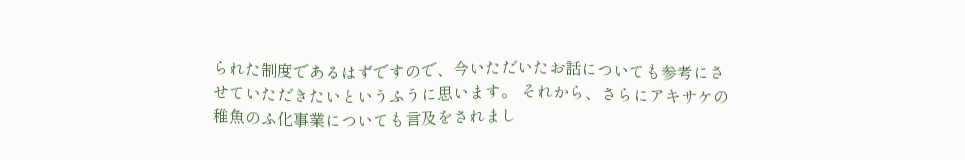られた制度であるはずですので、今いただいたお話についても参考にさせていただきたいというふうに思います。 それから、さらにアキサケの稚魚のふ化事業についても言及をされまし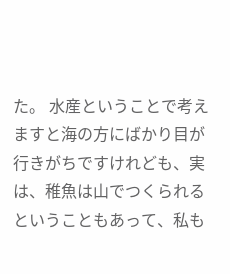た。 水産ということで考えますと海の方にばかり目が行きがちですけれども、実は、稚魚は山でつくられるということもあって、私も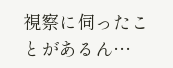視察に伺ったことがあるん…